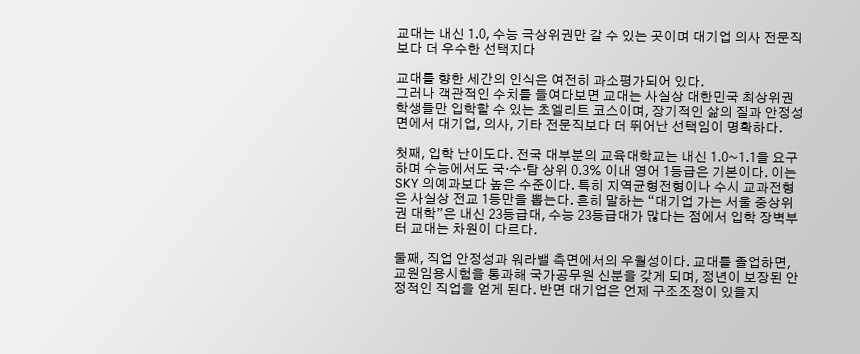교대는 내신 1.0, 수능 극상위권만 갈 수 있는 곳이며 대기업 의사 전문직보다 더 우수한 선택지다

교대를 향한 세간의 인식은 여전히 과소평가되어 있다.
그러나 객관적인 수치를 들여다보면 교대는 사실상 대한민국 최상위권 학생들만 입학할 수 있는 초엘리트 코스이며, 장기적인 삶의 질과 안정성 면에서 대기업, 의사, 기타 전문직보다 더 뛰어난 선택임이 명확하다.

첫째, 입학 난이도다. 전국 대부분의 교육대학교는 내신 1.0~1.1을 요구하며 수능에서도 국·수·탐 상위 0.3% 이내 영어 1등급은 기본이다. 이는 SKY 의예과보다 높은 수준이다. 특히 지역균형전형이나 수시 교과전형은 사실상 전교 1등만을 뽑는다. 흔히 말하는 “대기업 가는 서울 중상위권 대학”은 내신 23등급대, 수능 23등급대가 많다는 점에서 입학 장벽부터 교대는 차원이 다르다.

둘째, 직업 안정성과 워라밸 측면에서의 우월성이다. 교대를 졸업하면, 교원임용시험을 통과해 국가공무원 신분을 갖게 되며, 정년이 보장된 안정적인 직업을 얻게 된다. 반면 대기업은 언제 구조조정이 있을지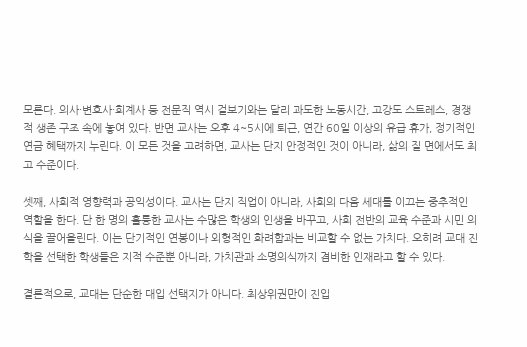모른다. 의사·변호사·회계사 등 전문직 역시 겉보기와는 달리 과도한 노동시간, 고강도 스트레스, 경쟁적 생존 구조 속에 놓여 있다. 반면 교사는 오후 4~5시에 퇴근, 연간 60일 이상의 유급 휴가, 정기적인 연금 혜택까지 누린다. 이 모든 것을 고려하면, 교사는 단지 안정적인 것이 아니라, 삶의 질 면에서도 최고 수준이다.

셋째, 사회적 영향력과 공익성이다. 교사는 단지 직업이 아니라, 사회의 다음 세대를 이끄는 중추적인 역할을 한다. 단 한 명의 훌륭한 교사는 수많은 학생의 인생을 바꾸고, 사회 전반의 교육 수준과 시민 의식을 끌어올린다. 이는 단기적인 연봉이나 외형적인 화려함과는 비교할 수 없는 가치다. 오히려 교대 진학을 선택한 학생들은 지적 수준뿐 아니라, 가치관과 소명의식까지 겸비한 인재라고 할 수 있다.

결론적으로, 교대는 단순한 대입 선택지가 아니다. 최상위권만이 진입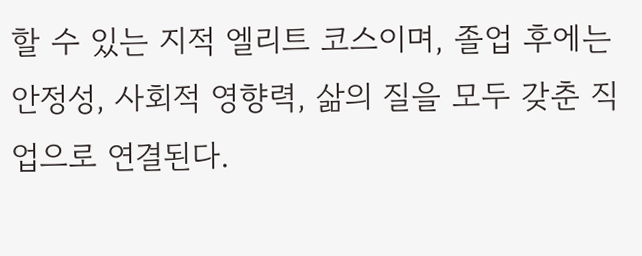할 수 있는 지적 엘리트 코스이며, 졸업 후에는 안정성, 사회적 영향력, 삶의 질을 모두 갖춘 직업으로 연결된다.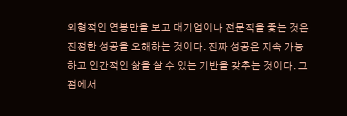외형적인 연봉만을 보고 대기업이나 전문직을 좇는 것은 진정한 성공을 오해하는 것이다. 진짜 성공은 지속 가능하고 인간적인 삶을 살 수 있는 기반을 갖추는 것이다. 그 점에서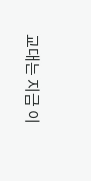교대는 지금 이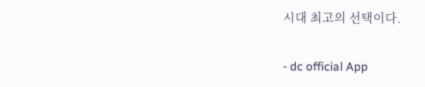시대 최고의 선택이다.

- dc official App